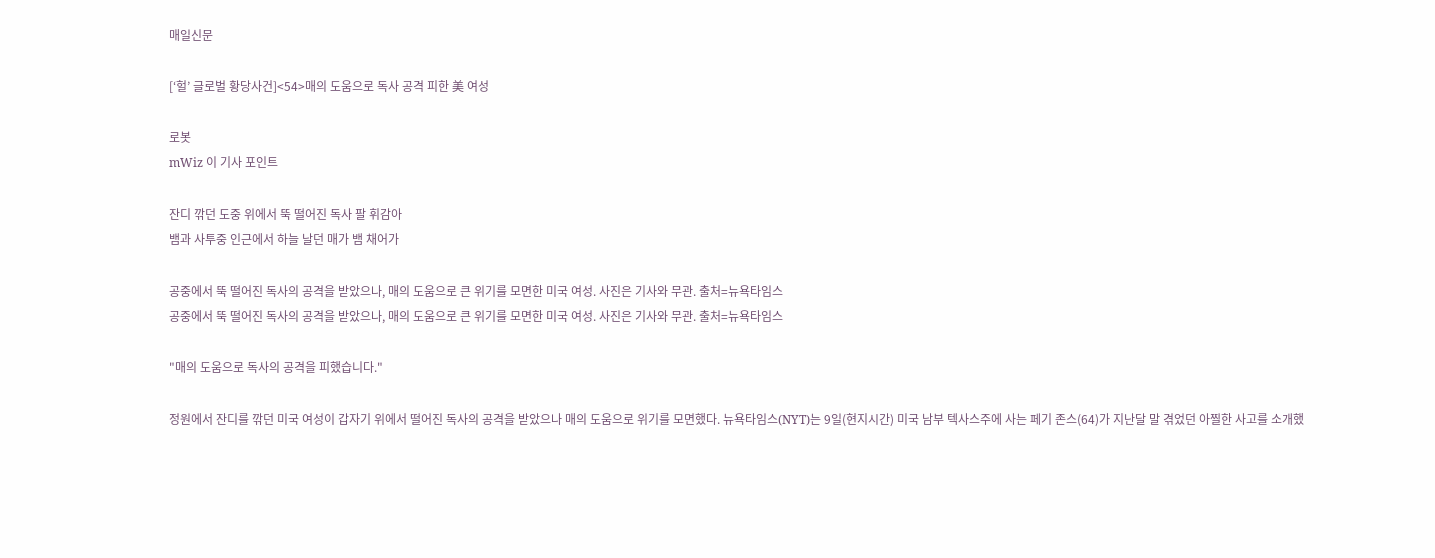매일신문

[‘헐’ 글로벌 황당사건]<54>매의 도움으로 독사 공격 피한 美 여성

로봇
mWiz 이 기사 포인트

잔디 깎던 도중 위에서 뚝 떨어진 독사 팔 휘감아
뱀과 사투중 인근에서 하늘 날던 매가 뱀 채어가

공중에서 뚝 떨어진 독사의 공격을 받았으나, 매의 도움으로 큰 위기를 모면한 미국 여성. 사진은 기사와 무관. 출처=뉴욕타임스
공중에서 뚝 떨어진 독사의 공격을 받았으나, 매의 도움으로 큰 위기를 모면한 미국 여성. 사진은 기사와 무관. 출처=뉴욕타임스

"매의 도움으로 독사의 공격을 피했습니다."

정원에서 잔디를 깎던 미국 여성이 갑자기 위에서 떨어진 독사의 공격을 받았으나 매의 도움으로 위기를 모면했다. 뉴욕타임스(NYT)는 9일(현지시간) 미국 남부 텍사스주에 사는 페기 존스(64)가 지난달 말 겪었던 아찔한 사고를 소개했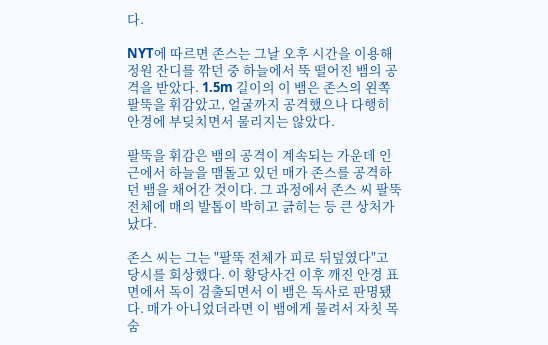다.

NYT에 따르면 존스는 그날 오후 시간을 이용해 정원 잔디를 깎던 중 하늘에서 뚝 떨어진 뱀의 공격을 받았다. 1.5m 길이의 이 뱀은 존스의 왼쪽 팔뚝을 휘감았고, 얼굴까지 공격했으나 다행히 안경에 부딪치면서 물리지는 않았다.

팔뚝을 휘감은 뱀의 공격이 계속되는 가운데 인근에서 하늘을 맴돌고 있던 매가 존스를 공격하던 뱀을 채어간 것이다. 그 과정에서 존스 씨 팔뚝 전체에 매의 발톱이 박히고 긁히는 등 큰 상처가 났다.

존스 씨는 그는 "팔뚝 전체가 피로 뒤덮였다"고 당시를 회상했다. 이 황당사건 이후 깨진 안경 표면에서 독이 검출되면서 이 뱀은 독사로 판명됐다. 매가 아니었더라면 이 뱀에게 물려서 자칫 목숨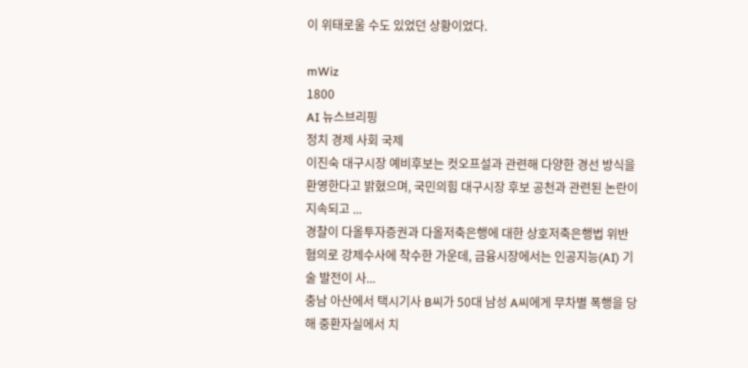이 위태로울 수도 있었던 상황이었다.

mWiz
1800
AI 뉴스브리핑
정치 경제 사회 국제
이진숙 대구시장 예비후보는 컷오프설과 관련해 다양한 경선 방식을 환영한다고 밝혔으며, 국민의힘 대구시장 후보 공천과 관련된 논란이 지속되고 ...
경찰이 다올투자증권과 다올저축은행에 대한 상호저축은행법 위반 혐의로 강제수사에 착수한 가운데, 금융시장에서는 인공지능(AI) 기술 발전이 사...
충남 아산에서 택시기사 B씨가 50대 남성 A씨에게 무차별 폭행을 당해 중환자실에서 치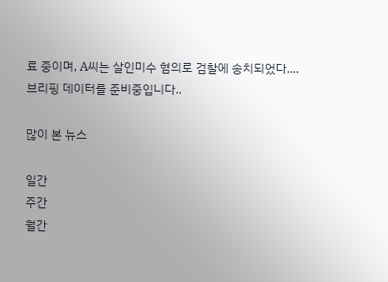료 중이며, A씨는 살인미수 혐의로 검찰에 송치되었다....
브리핑 데이터를 준비중입니다..

많이 본 뉴스

일간
주간
월간